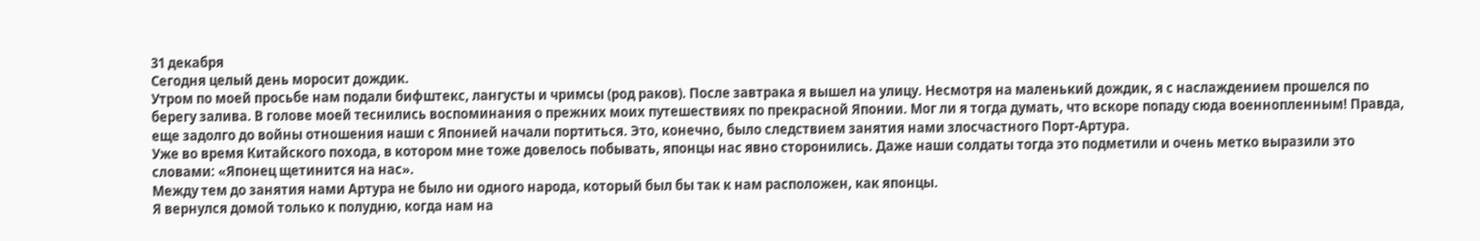31 декабря
Сегодня целый день моросит дождик.
Утром по моей просьбе нам подали бифштекс, лангусты и чримсы (род раков). После завтрака я вышел на улицу. Несмотря на маленький дождик, я с наслаждением прошелся по берегу залива. В голове моей теснились воспоминания о прежних моих путешествиях по прекрасной Японии. Мог ли я тогда думать, что вскоре попаду сюда военнопленным! Правда, еще задолго до войны отношения наши с Японией начали портиться. Это, конечно, было следствием занятия нами злосчастного Порт-Артура.
Уже во время Китайского похода, в котором мне тоже довелось побывать, японцы нас явно сторонились. Даже наши солдаты тогда это подметили и очень метко выразили это словами: «Японец щетинится на нас».
Между тем до занятия нами Артура не было ни одного народа, который был бы так к нам расположен, как японцы.
Я вернулся домой только к полудню, когда нам на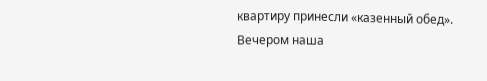квартиру принесли «казенный обед».
Вечером наша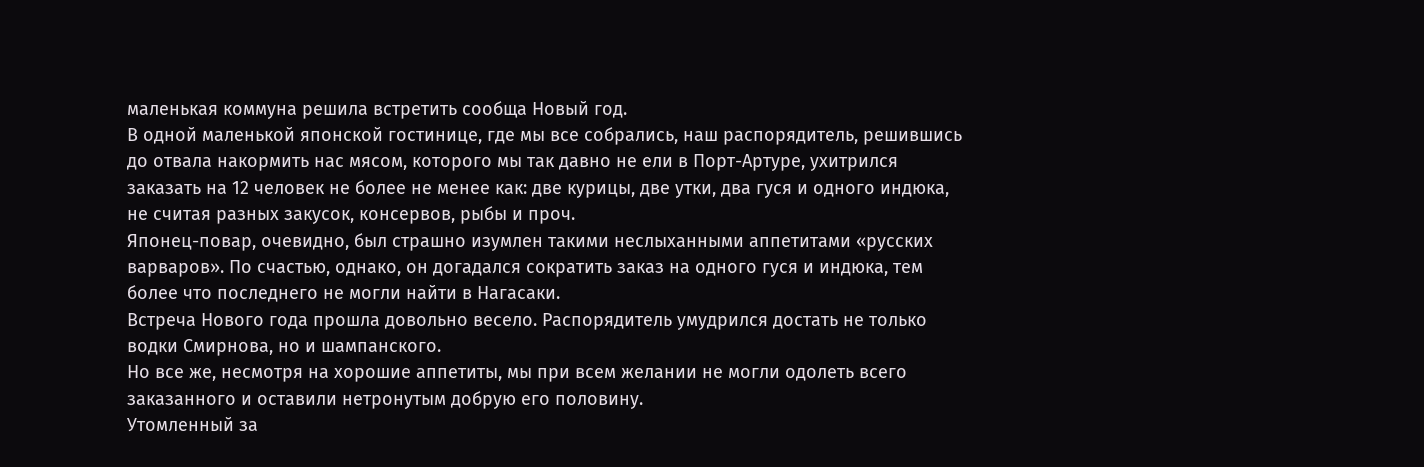маленькая коммуна решила встретить сообща Новый год.
В одной маленькой японской гостинице, где мы все собрались, наш распорядитель, решившись до отвала накормить нас мясом, которого мы так давно не ели в Порт-Артуре, ухитрился заказать на 12 человек не более не менее как: две курицы, две утки, два гуся и одного индюка, не считая разных закусок, консервов, рыбы и проч.
Японец-повар, очевидно, был страшно изумлен такими неслыханными аппетитами «русских варваров». По счастью, однако, он догадался сократить заказ на одного гуся и индюка, тем более что последнего не могли найти в Нагасаки.
Встреча Нового года прошла довольно весело. Распорядитель умудрился достать не только водки Смирнова, но и шампанского.
Но все же, несмотря на хорошие аппетиты, мы при всем желании не могли одолеть всего заказанного и оставили нетронутым добрую его половину.
Утомленный за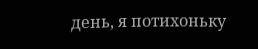день, я потихоньку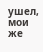ушел, мои же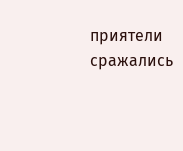приятели сражались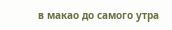в макао до самого утра